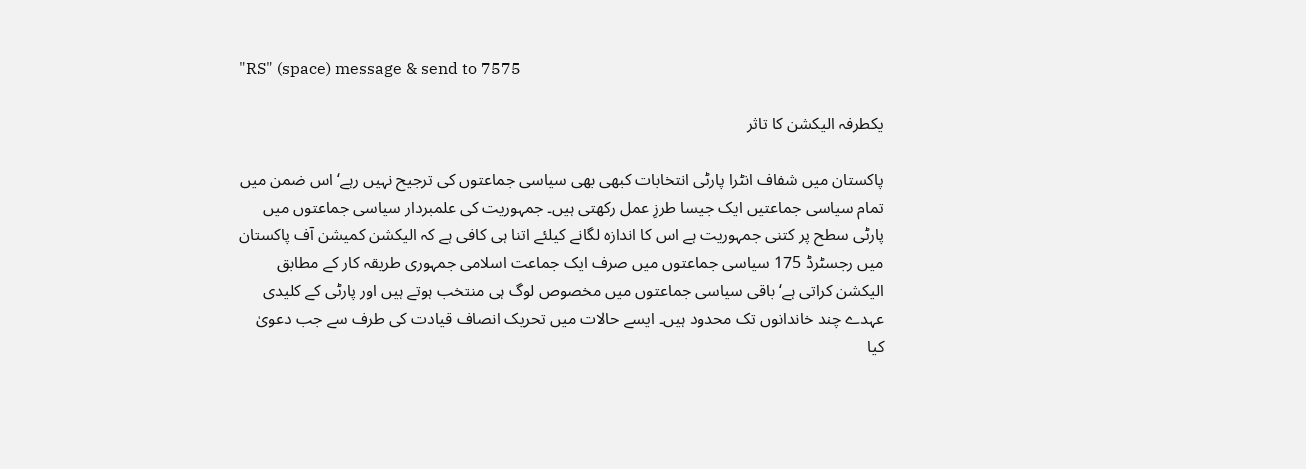"RS" (space) message & send to 7575

یکطرفہ الیکشن کا تاثر

پاکستان میں شفاف انٹرا پارٹی انتخابات کبھی بھی سیاسی جماعتوں کی ترجیح نہیں رہے‘ اس ضمن میں تمام سیاسی جماعتیں ایک جیسا طرزِ عمل رکھتی ہیں۔ جمہوریت کی علمبردار سیاسی جماعتوں میں پارٹی سطح پر کتنی جمہوریت ہے اس کا اندازہ لگانے کیلئے اتنا ہی کافی ہے کہ الیکشن کمیشن آف پاکستان میں رجسٹرڈ 175 سیاسی جماعتوں میں صرف ایک جماعت اسلامی جمہوری طریقہ کار کے مطابق الیکشن کراتی ہے‘ باقی سیاسی جماعتوں میں مخصوص لوگ ہی منتخب ہوتے ہیں اور پارٹی کے کلیدی عہدے چند خاندانوں تک محدود ہیں۔ ایسے حالات میں تحریک انصاف قیادت کی طرف سے جب دعویٰ کیا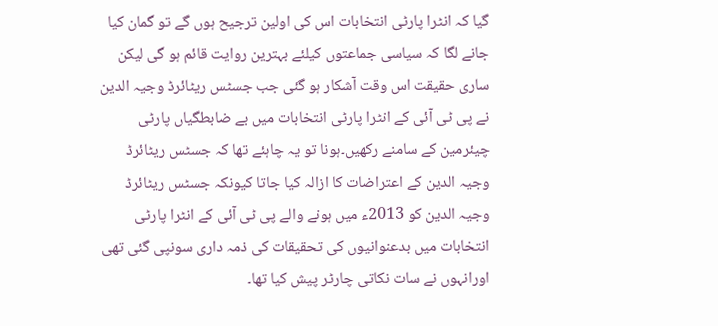گیا کہ انٹرا پارٹی انتخابات اس کی اولین ترجیح ہوں گے تو گمان کیا جانے لگا کہ سیاسی جماعتوں کیلئے بہترین روایت قائم ہو گی لیکن ساری حقیقت اس وقت آشکار ہو گئی جب جسٹس ریٹائرڈ وجیہ الدین نے پی ٹی آئی کے انٹرا پارٹی انتخابات میں بے ضابطگیاں پارٹی چیئرمین کے سامنے رکھیں۔ہونا تو یہ چاہئے تھا کہ جسٹس ریٹائرڈ وجیہ الدین کے اعتراضات کا ازالہ کیا جاتا کیونکہ جسٹس ریٹائرڈ وجیہ الدین کو 2013ء میں ہونے والے پی ٹی آئی کے انٹرا پارٹی انتخابات میں بدعنوانیوں کی تحقیقات کی ذمہ داری سونپی گئی تھی اورانہوں نے سات نکاتی چارٹر پیش کیا تھا۔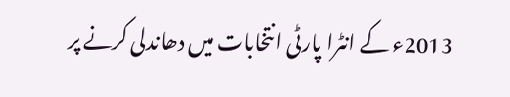2013ء کے انٹرا پارٹی انتخابات میں دھاندلی کرنے پر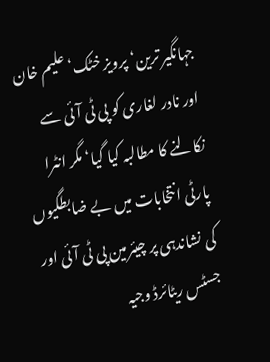جہانگیر ترین‘ پرویز خٹک‘ علیم خان اور نادر لغاری کو پی ٹی آئی سے نکالنے کا مطالبہ کیا گیا‘ مگر انٹرا پارٹی انتخابات میں بے ضابطگیوں کی نشاندہی پر چیئرمین پی ٹی آئی اور جسٹس ریٹائرڈ وجیہ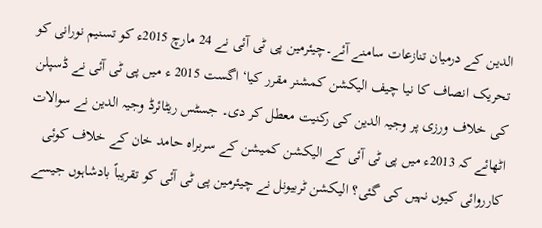الدین کے درمیان تنازعات سامنے آئے۔چیئرمین پی ٹی آئی نے 24 مارچ 2015ء کو تسنیم نورانی کو تحریک انصاف کا نیا چیف الیکشن کمشنر مقرر کیا‘ اگست 2015 ء میں پی ٹی آئی نے ڈسپلن کی خلاف ورزی پر وجیہ الدین کی رکنیت معطل کر دی۔ جسٹس ریٹائرڈ وجیہ الدین نے سوالات اٹھائے کہ 2013ء میں پی ٹی آئی کے الیکشن کمیشن کے سربراہ حامد خان کے خلاف کوئی کارروائی کیوں نہیں کی گئی؟ الیکشن ٹربیونل نے چیئرمین پی ٹی آئی کو تقریباً بادشاہوں جیسے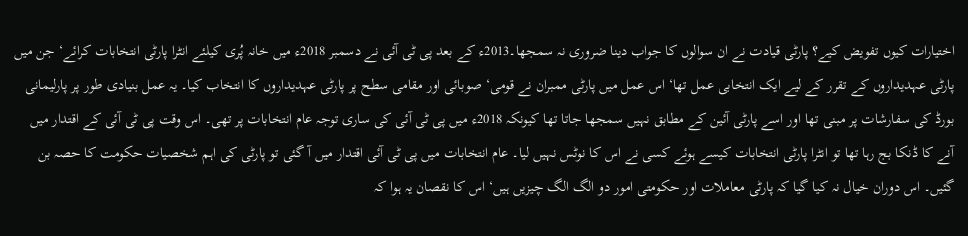اختیارات کیوں تفویض کیے؟ پارٹی قیادت نے ان سوالوں کا جواب دینا ضروری نہ سمجھا۔2013ء کے بعد پی ٹی آئی نے دسمبر 2018ء میں خانہ پُری کیلئے انٹرا پارٹی انتخابات کرائے‘ جن میں پارٹی عہدیداروں کے تقرر کے لیے ایک انتخابی عمل تھا‘ اس عمل میں پارٹی ممبران نے قومی‘ صوبائی اور مقامی سطح پر پارٹی عہدیداروں کا انتخاب کیا۔ یہ عمل بنیادی طور پر پارلیمانی بورڈ کی سفارشات پر مبنی تھا اور اسے پارٹی آئین کے مطابق نہیں سمجھا جاتا تھا کیونکہ 2018ء میں پی ٹی آئی کی ساری توجہ عام انتخابات پر تھی۔ اس وقت پی ٹی آئی کے اقتدار میں آنے کا ڈنکا بج رہا تھا تو انٹرا پارٹی انتخابات کیسے ہوئے کسی نے اس کا نوٹس نہیں لیا۔ عام انتخابات میں پی ٹی آئی اقتدار میں آ گئی تو پارٹی کی اہم شخصیات حکومت کا حصہ بن گئیں۔ اس دوران خیال نہ کیا گیا کہ پارٹی معاملات اور حکومتی امور دو الگ الگ چیزیں ہیں‘ اس کا نقصان یہ ہوا کہ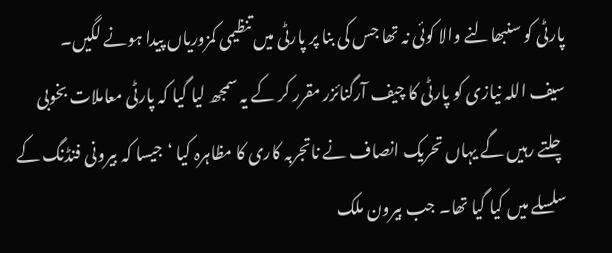پارٹی کو سنبھالنے والا کوئی نہ تھا جس کی بنا پر پارٹی میں تنظیمی کمزوریاں پیدا ہونے لگیں۔ سیف اللہ نیازی کو پارٹی کا چیف آرگنائزر مقرر کر کے یہ سمجھ لیا گیا کہ پارٹی معاملات بخوبی چلتے رہیں گے یہاں تحریک انصاف نے ناتجربہ کاری کا مظاہرہ کیا ‘جیسا کہ بیرونی فنڈنگ کے سلسلے میں کیا گیا تھا۔ جب بیرون ملک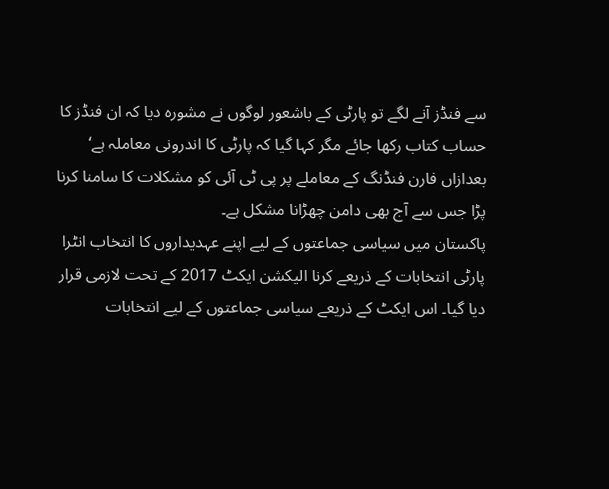سے فنڈز آنے لگے تو پارٹی کے باشعور لوگوں نے مشورہ دیا کہ ان فنڈز کا حساب کتاب رکھا جائے مگر کہا گیا کہ پارٹی کا اندرونی معاملہ ہے‘ بعدازاں فارن فنڈنگ کے معاملے پر پی ٹی آئی کو مشکلات کا سامنا کرنا پڑا جس سے آج بھی دامن چھڑانا مشکل ہے۔
پاکستان میں سیاسی جماعتوں کے لیے اپنے عہدیداروں کا انتخاب انٹرا پارٹی انتخابات کے ذریعے کرنا الیکشن ایکٹ 2017 کے تحت لازمی قرار دیا گیا۔ اس ایکٹ کے ذریعے سیاسی جماعتوں کے لیے انتخابات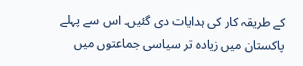کے طریقہ کار کی ہدایات دی گئیں۔ اس سے پہلے پاکستان میں زیادہ تر سیاسی جماعتوں میں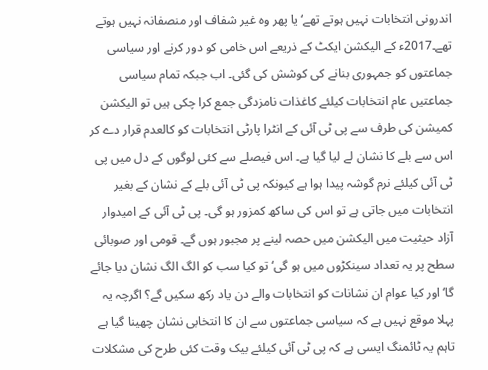اندرونی انتخابات نہیں ہوتے تھے‘ یا پھر وہ غیر شفاف اور منصفانہ نہیں ہوتے تھے۔2017ء کے الیکشن ایکٹ کے ذریعے اس خامی کو دور کرنے اور سیاسی جماعتوں کو جمہوری بنانے کی کوشش کی گئی۔ اب جبکہ تمام سیاسی جماعتیں عام انتخابات کیلئے کاغذات نامزدگی جمع کرا چکی ہیں تو الیکشن کمیشن کی طرف سے پی ٹی آئی کے انٹرا پارٹی انتخابات کو کالعدم قرار دے کر اس سے بلے کا نشان لے لیا گیا ہے۔ اس فیصلے سے کئی لوگوں کے دل میں پی ٹی آئی کیلئے نرم گوشہ پیدا ہوا ہے کیونکہ پی ٹی آئی بلے کے نشان کے بغیر انتخابات میں جاتی ہے تو اس کی ساکھ کمزور ہو گی۔ پی ٹی آئی کے امیدوار آزاد حیثیت میں الیکشن میں حصہ لینے پر مجبور ہوں گے۔ قومی اور صوبائی سطح پر یہ تعداد سینکڑوں میں ہو گی‘ تو کیا سب کو الگ الگ نشان دیا جائے گا‘ اور کیا عوام ان نشانات کو انتخابات والے دن یاد رکھ سکیں گے؟ اگرچہ یہ پہلا موقع نہیں ہے کہ سیاسی جماعتوں سے ان کا انتخابی نشان چھینا گیا ہے تاہم یہ ٹائمنگ ایسی ہے کہ پی ٹی آئی کیلئے بیک وقت کئی طرح کی مشکلات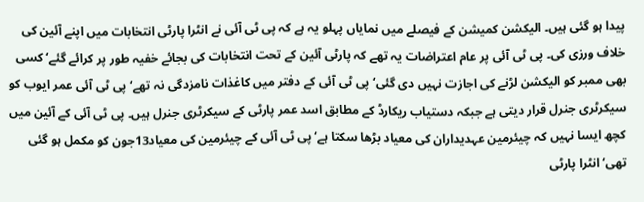پیدا ہو گئی ہیں۔ الیکشن کمیشن کے فیصلے میں نمایاں پہلو یہ ہے کہ پی ٹی آئی نے انٹرا پارٹی انتخابات میں اپنے آئین کی خلاف ورزی کی۔ پی ٹی آئی پر عام اعتراضات یہ تھے کہ پارٹی آئین کے تحت انتخابات کی بجائے خفیہ طور پر کرائے گئے‘ کسی بھی ممبر کو الیکشن لڑنے کی اجازت نہیں دی گئی‘ پی ٹی آئی کے دفتر میں کاغذات نامزدگی نہ تھے‘ پی ٹی آئی عمر ایوب کو سیکرٹری جنرل قرار دیتی ہے جبکہ دستیاب ریکارڈ کے مطابق اسد عمر پارٹی کے سیکرٹری جنرل ہیں۔ پی ٹی آئی کے آئین میں کچھ ایسا نہیں کہ چیئرمین عہدیداران کی معیاد بڑھا سکتا ہے‘ پی ٹی آئی کے چیئرمین کی معیاد13جون کو مکمل ہو گئی تھی‘ انٹرا پارٹی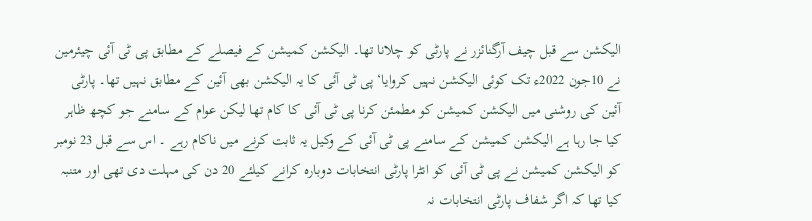الیکشن سے قبل چیف آرگنائزر نے پارٹی کو چلانا تھا۔ الیکشن کمیشن کے فیصلے کے مطابق پی ٹی آئی چیئرمین نے 10جون 2022ء تک کوئی الیکشن نہیں کروایا‘ پی ٹی آئی کا یہ الیکشن بھی آئین کے مطابق نہیں تھا۔ پارٹی آئین کی روشنی میں الیکشن کمیشن کو مطمئن کرنا پی ٹی آئی کا کام تھا لیکن عوام کے سامنے جو کچھ ظاہر کیا جا رہا ہے الیکشن کمیشن کے سامنے پی ٹی آئی کے وکیل یہ ثابت کرنے میں ناکام رہے ۔ اس سے قبل 23 نومبر کو الیکشن کمیشن نے پی ٹی آئی کو انٹرا پارٹی انتخابات دوبارہ کرانے کیلئے 20 دن کی مہلت دی تھی اور متنبہ کیا تھا کہ اگر شفاف پارٹی انتخابات نہ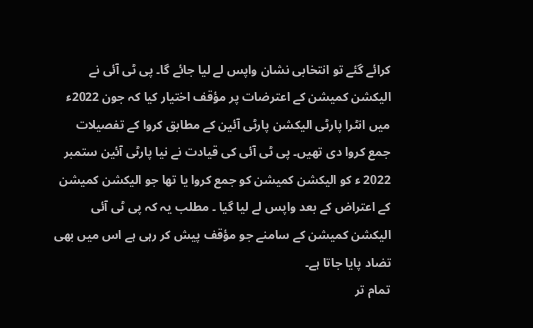کرائے گئے تو انتخابی نشان واپس لے لیا جائے گا۔ پی ٹی آئی نے الیکشن کمیشن کے اعترضات پر مؤقف اختیار کیا کہ جون 2022ء میں انٹرا پارٹی الیکشن پارٹی آئین کے مطابق کروا کے تفصیلات جمع کروا دی تھیں۔ پی ٹی آئی کی قیادت نے نیا پارٹی آئین ستمبر 2022 ء کو الیکشن کمیشن کو جمع کروا یا تھا جو الیکشن کمیشن کے اعتراض کے بعد واپس لے لیا گیا ۔ مطلب یہ کہ پی ٹی آئی الیکشن کمیشن کے سامنے جو مؤقف پیش کر رہی ہے اس میں بھی تضاد پایا جاتا ہے۔
تمام تر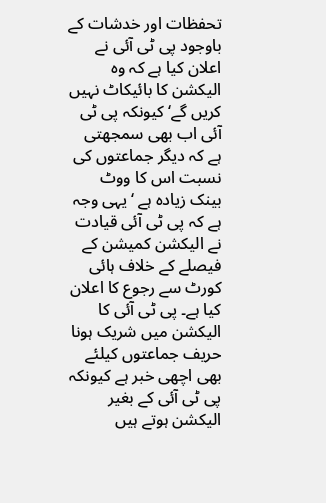تحفظات اور خدشات کے باوجود پی ٹی آئی نے اعلان کیا ہے کہ وہ الیکشن کا بائیکاٹ نہیں کریں گے‘ کیونکہ پی ٹی آئی اب بھی سمجھتی ہے کہ دیگر جماعتوں کی نسبت اس کا ووٹ بینک زیادہ ہے ‘یہی وجہ ہے کہ پی ٹی آئی قیادت نے الیکشن کمیشن کے فیصلے کے خلاف ہائی کورٹ سے رجوع کا اعلان کیا ہے۔ پی ٹی آئی کا الیکشن میں شریک ہونا حریف جماعتوں کیلئے بھی اچھی خبر ہے کیونکہ پی ٹی آئی کے بغیر الیکشن ہوتے ہیں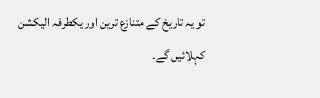تو یہ تاریخ کے متنازع ترین اور یکطرفہ الیکشن کہلائیں گے۔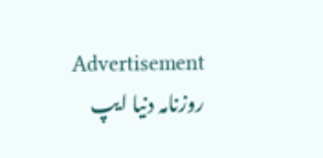Advertisement
روزنامہ دنیا ایپ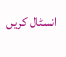انسٹال کریں